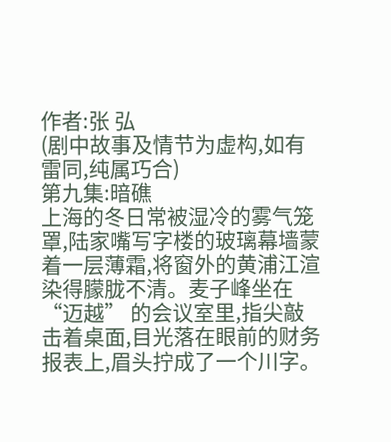作者:张 弘
(剧中故事及情节为虚构,如有雷同,纯属巧合)
第九集:暗礁
上海的冬日常被湿冷的雾气笼罩,陆家嘴写字楼的玻璃幕墙蒙着一层薄霜,将窗外的黄浦江渲染得朦胧不清。麦子峰坐在 “迈越” 的会议室里,指尖敲击着桌面,目光落在眼前的财务报表上,眉头拧成了一个川字。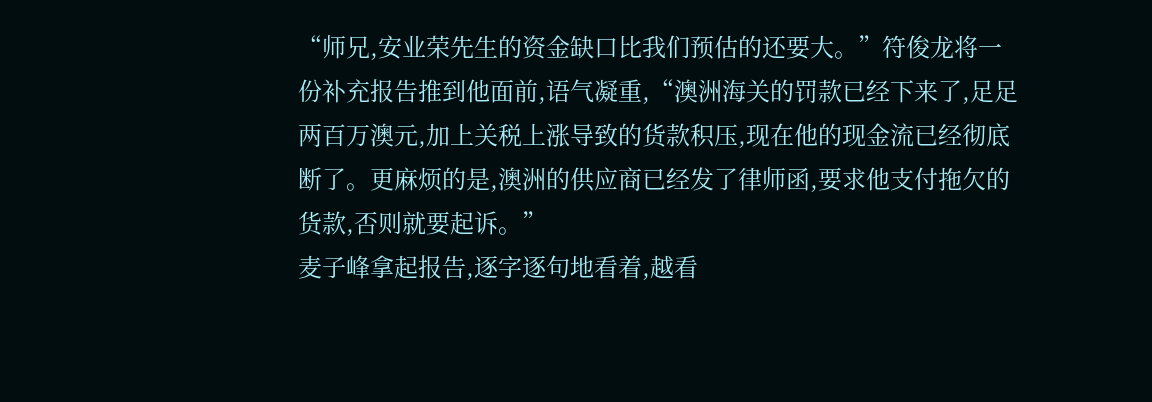“师兄,安业荣先生的资金缺口比我们预估的还要大。”符俊龙将一份补充报告推到他面前,语气凝重,“澳洲海关的罚款已经下来了,足足两百万澳元,加上关税上涨导致的货款积压,现在他的现金流已经彻底断了。更麻烦的是,澳洲的供应商已经发了律师函,要求他支付拖欠的货款,否则就要起诉。”
麦子峰拿起报告,逐字逐句地看着,越看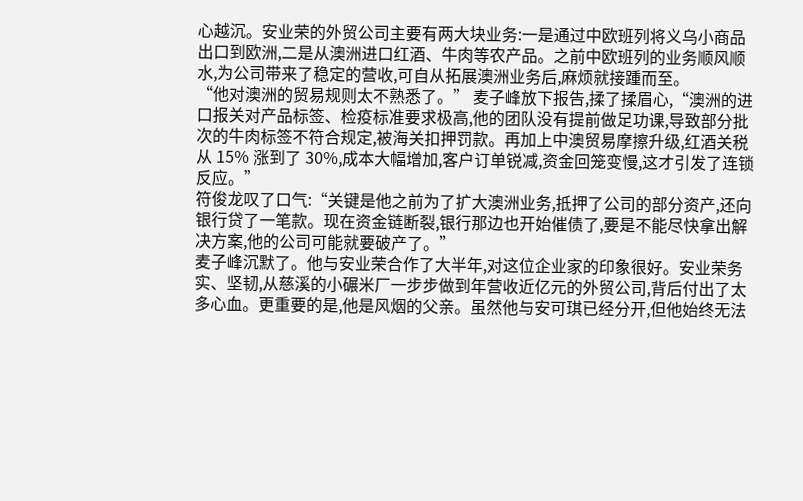心越沉。安业荣的外贸公司主要有两大块业务:一是通过中欧班列将义乌小商品出口到欧洲,二是从澳洲进口红酒、牛肉等农产品。之前中欧班列的业务顺风顺水,为公司带来了稳定的营收,可自从拓展澳洲业务后,麻烦就接踵而至。
“他对澳洲的贸易规则太不熟悉了。” 麦子峰放下报告,揉了揉眉心,“澳洲的进口报关对产品标签、检疫标准要求极高,他的团队没有提前做足功课,导致部分批次的牛肉标签不符合规定,被海关扣押罚款。再加上中澳贸易摩擦升级,红酒关税从 15% 涨到了 30%,成本大幅增加,客户订单锐减,资金回笼变慢,这才引发了连锁反应。”
符俊龙叹了口气:“关键是他之前为了扩大澳洲业务,抵押了公司的部分资产,还向银行贷了一笔款。现在资金链断裂,银行那边也开始催债了,要是不能尽快拿出解决方案,他的公司可能就要破产了。”
麦子峰沉默了。他与安业荣合作了大半年,对这位企业家的印象很好。安业荣务实、坚韧,从慈溪的小碾米厂一步步做到年营收近亿元的外贸公司,背后付出了太多心血。更重要的是,他是风烟的父亲。虽然他与安可琪已经分开,但他始终无法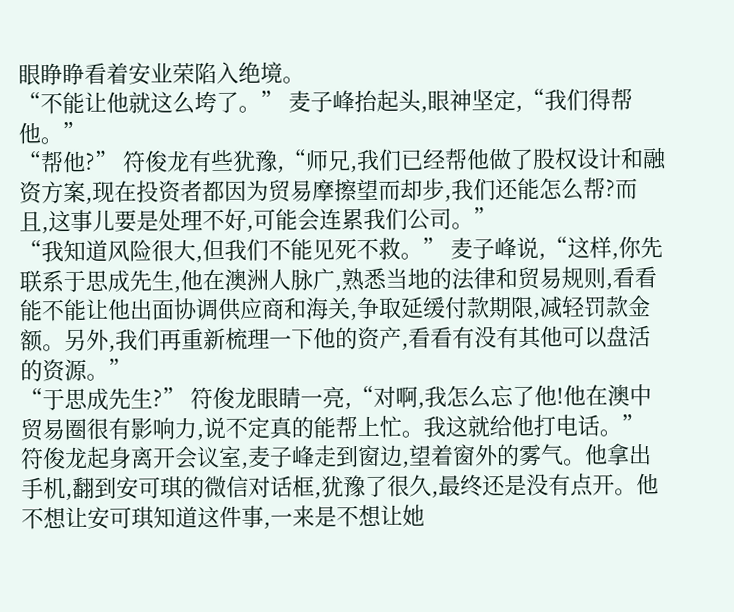眼睁睁看着安业荣陷入绝境。
“不能让他就这么垮了。” 麦子峰抬起头,眼神坚定,“我们得帮他。”
“帮他?” 符俊龙有些犹豫,“师兄,我们已经帮他做了股权设计和融资方案,现在投资者都因为贸易摩擦望而却步,我们还能怎么帮?而且,这事儿要是处理不好,可能会连累我们公司。”
“我知道风险很大,但我们不能见死不救。” 麦子峰说,“这样,你先联系于思成先生,他在澳洲人脉广,熟悉当地的法律和贸易规则,看看能不能让他出面协调供应商和海关,争取延缓付款期限,减轻罚款金额。另外,我们再重新梳理一下他的资产,看看有没有其他可以盘活的资源。”
“于思成先生?” 符俊龙眼睛一亮,“对啊,我怎么忘了他!他在澳中贸易圈很有影响力,说不定真的能帮上忙。我这就给他打电话。”
符俊龙起身离开会议室,麦子峰走到窗边,望着窗外的雾气。他拿出手机,翻到安可琪的微信对话框,犹豫了很久,最终还是没有点开。他不想让安可琪知道这件事,一来是不想让她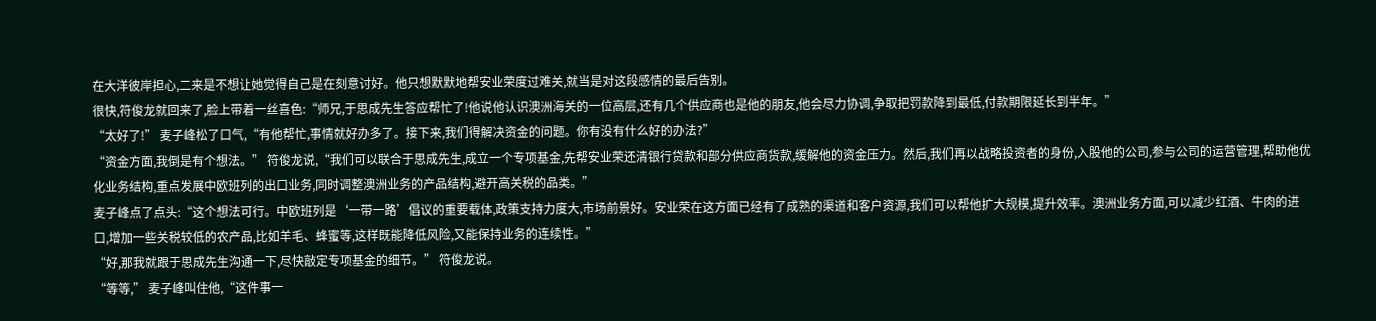在大洋彼岸担心,二来是不想让她觉得自己是在刻意讨好。他只想默默地帮安业荣度过难关,就当是对这段感情的最后告别。
很快,符俊龙就回来了,脸上带着一丝喜色:“师兄,于思成先生答应帮忙了!他说他认识澳洲海关的一位高层,还有几个供应商也是他的朋友,他会尽力协调,争取把罚款降到最低,付款期限延长到半年。”
“太好了!” 麦子峰松了口气,“有他帮忙,事情就好办多了。接下来,我们得解决资金的问题。你有没有什么好的办法?”
“资金方面,我倒是有个想法。” 符俊龙说,“我们可以联合于思成先生,成立一个专项基金,先帮安业荣还清银行贷款和部分供应商货款,缓解他的资金压力。然后,我们再以战略投资者的身份,入股他的公司,参与公司的运营管理,帮助他优化业务结构,重点发展中欧班列的出口业务,同时调整澳洲业务的产品结构,避开高关税的品类。”
麦子峰点了点头:“这个想法可行。中欧班列是‘一带一路’倡议的重要载体,政策支持力度大,市场前景好。安业荣在这方面已经有了成熟的渠道和客户资源,我们可以帮他扩大规模,提升效率。澳洲业务方面,可以减少红酒、牛肉的进口,增加一些关税较低的农产品,比如羊毛、蜂蜜等,这样既能降低风险,又能保持业务的连续性。”
“好,那我就跟于思成先生沟通一下,尽快敲定专项基金的细节。” 符俊龙说。
“等等,” 麦子峰叫住他,“这件事一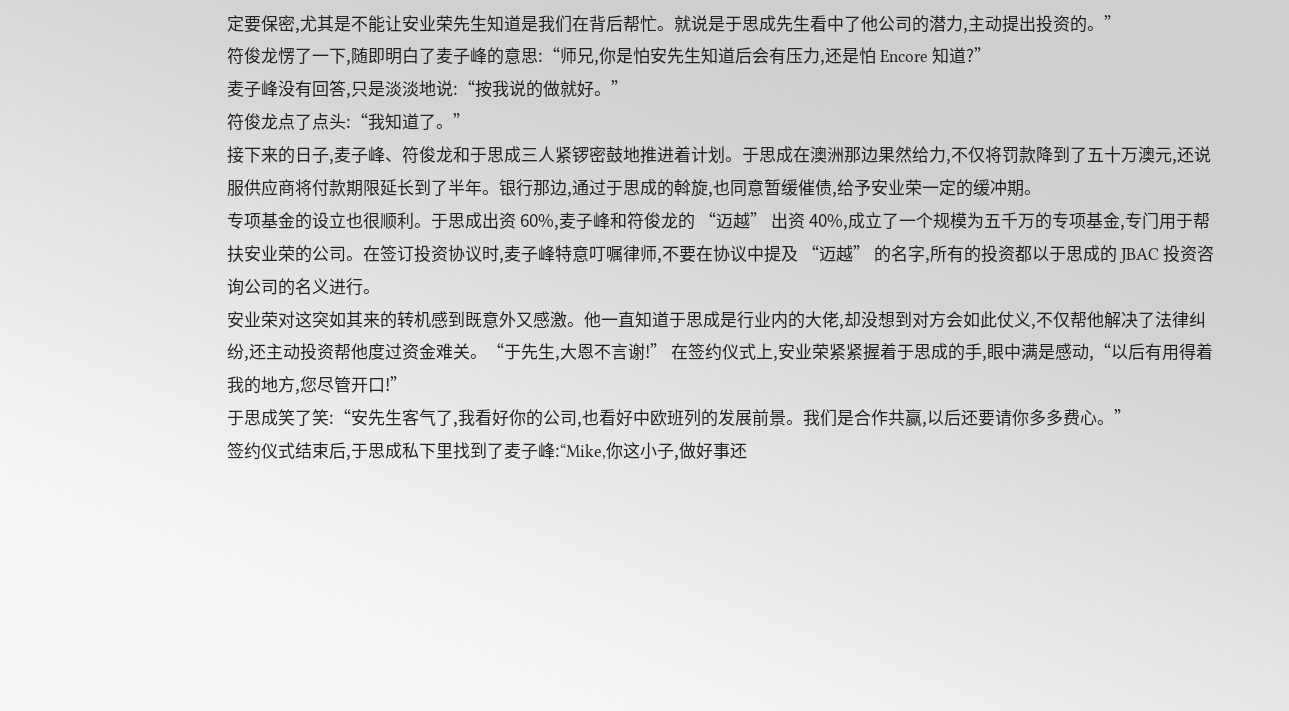定要保密,尤其是不能让安业荣先生知道是我们在背后帮忙。就说是于思成先生看中了他公司的潜力,主动提出投资的。”
符俊龙愣了一下,随即明白了麦子峰的意思:“师兄,你是怕安先生知道后会有压力,还是怕 Encore 知道?”
麦子峰没有回答,只是淡淡地说:“按我说的做就好。”
符俊龙点了点头:“我知道了。”
接下来的日子,麦子峰、符俊龙和于思成三人紧锣密鼓地推进着计划。于思成在澳洲那边果然给力,不仅将罚款降到了五十万澳元,还说服供应商将付款期限延长到了半年。银行那边,通过于思成的斡旋,也同意暂缓催债,给予安业荣一定的缓冲期。
专项基金的设立也很顺利。于思成出资 60%,麦子峰和符俊龙的 “迈越” 出资 40%,成立了一个规模为五千万的专项基金,专门用于帮扶安业荣的公司。在签订投资协议时,麦子峰特意叮嘱律师,不要在协议中提及 “迈越” 的名字,所有的投资都以于思成的 JBAC 投资咨询公司的名义进行。
安业荣对这突如其来的转机感到既意外又感激。他一直知道于思成是行业内的大佬,却没想到对方会如此仗义,不仅帮他解决了法律纠纷,还主动投资帮他度过资金难关。“于先生,大恩不言谢!” 在签约仪式上,安业荣紧紧握着于思成的手,眼中满是感动,“以后有用得着我的地方,您尽管开口!”
于思成笑了笑:“安先生客气了,我看好你的公司,也看好中欧班列的发展前景。我们是合作共赢,以后还要请你多多费心。”
签约仪式结束后,于思成私下里找到了麦子峰:“Mike,你这小子,做好事还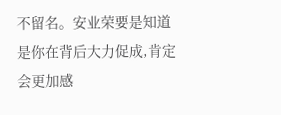不留名。安业荣要是知道是你在背后大力促成,肯定会更加感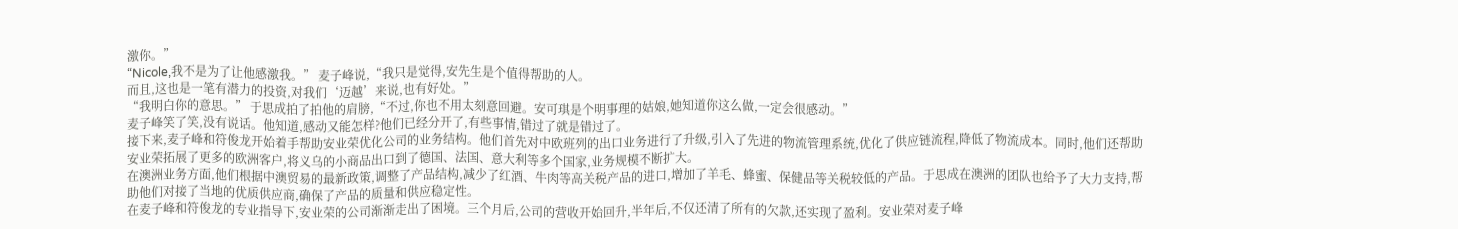激你。”
“Nicole,我不是为了让他感激我。” 麦子峰说,“我只是觉得,安先生是个值得帮助的人。
而且,这也是一笔有潜力的投资,对我们‘迈越’来说,也有好处。”
“我明白你的意思。” 于思成拍了拍他的肩膀,“不过,你也不用太刻意回避。安可琪是个明事理的姑娘,她知道你这么做,一定会很感动。”
麦子峰笑了笑,没有说话。他知道,感动又能怎样?他们已经分开了,有些事情,错过了就是错过了。
接下来,麦子峰和符俊龙开始着手帮助安业荣优化公司的业务结构。他们首先对中欧班列的出口业务进行了升级,引入了先进的物流管理系统,优化了供应链流程,降低了物流成本。同时,他们还帮助安业荣拓展了更多的欧洲客户,将义乌的小商品出口到了德国、法国、意大利等多个国家,业务规模不断扩大。
在澳洲业务方面,他们根据中澳贸易的最新政策,调整了产品结构,减少了红酒、牛肉等高关税产品的进口,增加了羊毛、蜂蜜、保健品等关税较低的产品。于思成在澳洲的团队也给予了大力支持,帮助他们对接了当地的优质供应商,确保了产品的质量和供应稳定性。
在麦子峰和符俊龙的专业指导下,安业荣的公司渐渐走出了困境。三个月后,公司的营收开始回升,半年后,不仅还清了所有的欠款,还实现了盈利。安业荣对麦子峰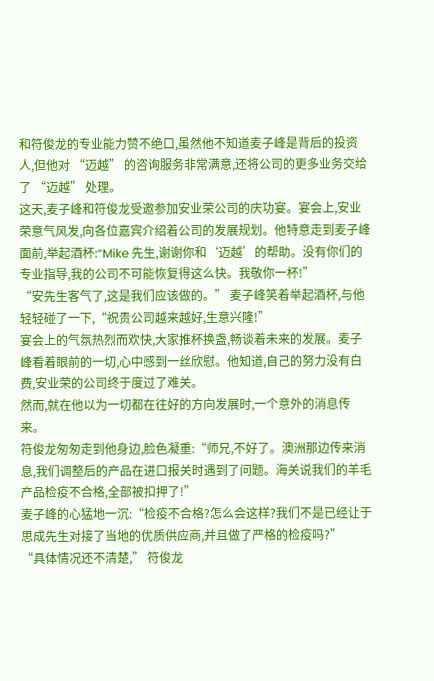和符俊龙的专业能力赞不绝口,虽然他不知道麦子峰是背后的投资人,但他对 “迈越” 的咨询服务非常满意,还将公司的更多业务交给了 “迈越” 处理。
这天,麦子峰和符俊龙受邀参加安业荣公司的庆功宴。宴会上,安业荣意气风发,向各位嘉宾介绍着公司的发展规划。他特意走到麦子峰面前,举起酒杯:“Mike 先生,谢谢你和‘迈越’的帮助。没有你们的专业指导,我的公司不可能恢复得这么快。我敬你一杯!”
“安先生客气了,这是我们应该做的。” 麦子峰笑着举起酒杯,与他轻轻碰了一下,“祝贵公司越来越好,生意兴隆!”
宴会上的气氛热烈而欢快,大家推杯换盏,畅谈着未来的发展。麦子峰看着眼前的一切,心中感到一丝欣慰。他知道,自己的努力没有白费,安业荣的公司终于度过了难关。
然而,就在他以为一切都在往好的方向发展时,一个意外的消息传来。
符俊龙匆匆走到他身边,脸色凝重:“师兄,不好了。澳洲那边传来消息,我们调整后的产品在进口报关时遇到了问题。海关说我们的羊毛产品检疫不合格,全部被扣押了!”
麦子峰的心猛地一沉:“检疫不合格?怎么会这样?我们不是已经让于思成先生对接了当地的优质供应商,并且做了严格的检疫吗?”
“具体情况还不清楚,” 符俊龙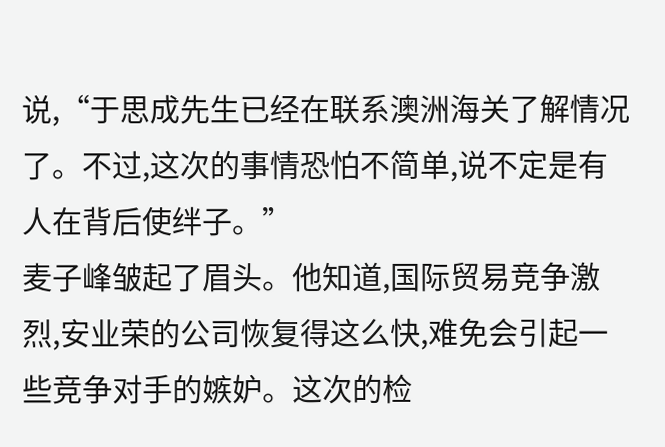说,“于思成先生已经在联系澳洲海关了解情况了。不过,这次的事情恐怕不简单,说不定是有人在背后使绊子。”
麦子峰皱起了眉头。他知道,国际贸易竞争激烈,安业荣的公司恢复得这么快,难免会引起一些竞争对手的嫉妒。这次的检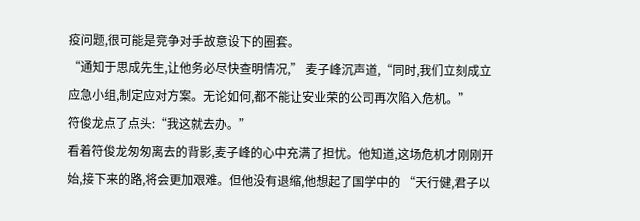疫问题,很可能是竞争对手故意设下的圈套。
“通知于思成先生,让他务必尽快查明情况,” 麦子峰沉声道,“同时,我们立刻成立应急小组,制定应对方案。无论如何,都不能让安业荣的公司再次陷入危机。”
符俊龙点了点头:“我这就去办。”
看着符俊龙匆匆离去的背影,麦子峰的心中充满了担忧。他知道,这场危机才刚刚开始,接下来的路,将会更加艰难。但他没有退缩,他想起了国学中的 “天行健,君子以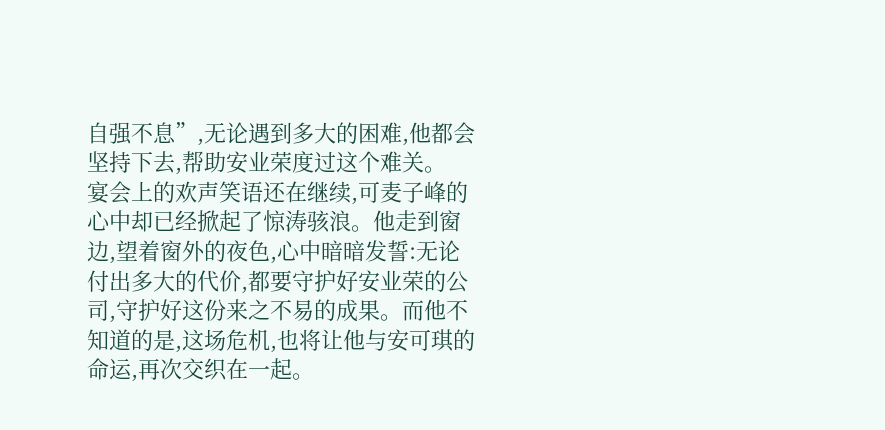自强不息”,无论遇到多大的困难,他都会坚持下去,帮助安业荣度过这个难关。
宴会上的欢声笑语还在继续,可麦子峰的心中却已经掀起了惊涛骇浪。他走到窗边,望着窗外的夜色,心中暗暗发誓:无论付出多大的代价,都要守护好安业荣的公司,守护好这份来之不易的成果。而他不知道的是,这场危机,也将让他与安可琪的命运,再次交织在一起。